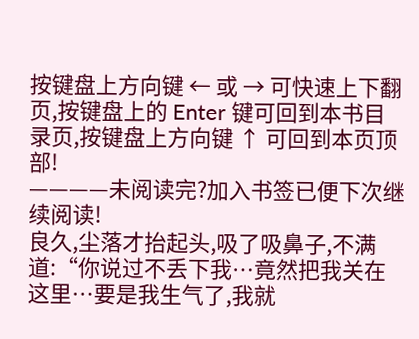按键盘上方向键 ← 或 → 可快速上下翻页,按键盘上的 Enter 键可回到本书目录页,按键盘上方向键 ↑ 可回到本页顶部!
————未阅读完?加入书签已便下次继续阅读!
良久,尘落才抬起头,吸了吸鼻子,不满道:“你说过不丢下我…竟然把我关在这里…要是我生气了,我就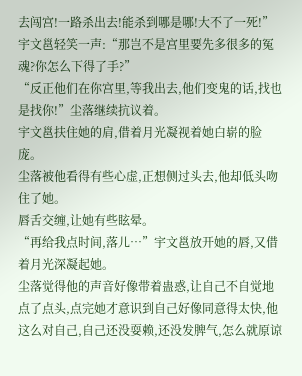去闯宫!一路杀出去!能杀到哪是哪!大不了一死!”
宇文邕轻笑一声:“那岂不是宫里要先多很多的冤魂?你怎么下得了手?”
“反正他们在你宫里,等我出去,他们变鬼的话,找也是找你!”尘落继续抗议着。
宇文邕扶住她的肩,借着月光凝视着她白崭的脸庞。
尘落被他看得有些心虚,正想侧过头去,他却低头吻住了她。
唇舌交缠,让她有些眩晕。
“再给我点时间,落儿…”宇文邕放开她的唇,又借着月光深凝起她。
尘落觉得他的声音好像带着蛊惑,让自己不自觉地点了点头,点完她才意识到自己好像同意得太快,他这么对自己,自己还没耍赖,还没发脾气,怎么就原谅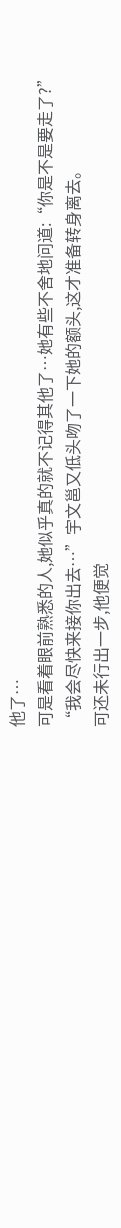他了…
可是看着眼前熟悉的人,她似乎真的就不记得其他了…她有些不舍地问道:“你是不是要走了?”
“我会尽快来接你出去…”宇文邕又低头吻了一下她的额头,这才准备转身离去。
可还未行出一步,他便觉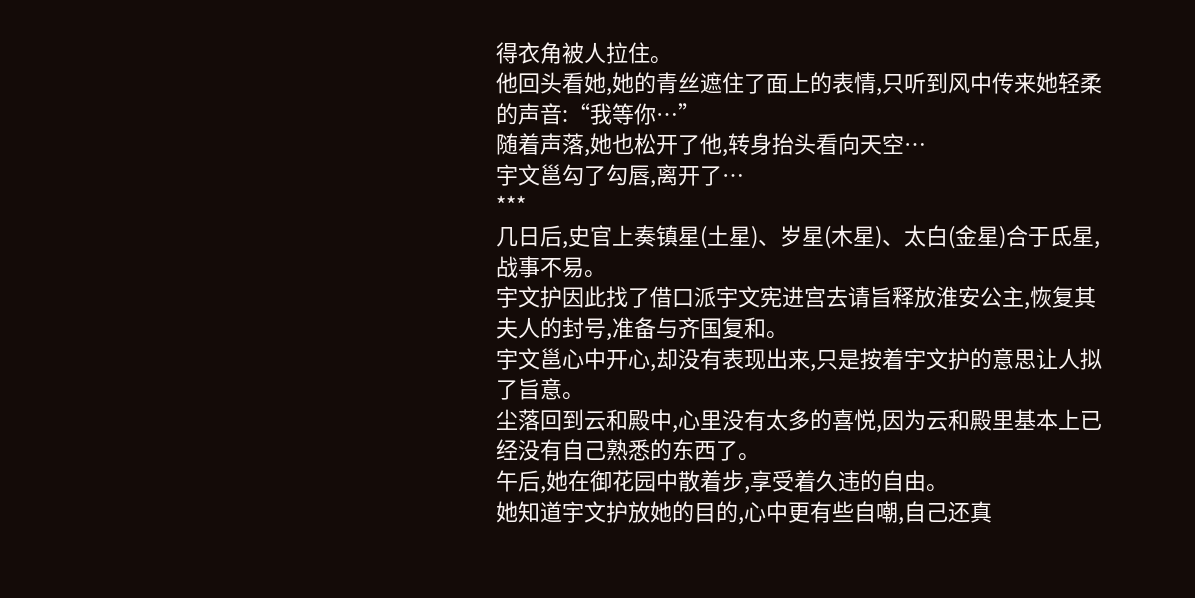得衣角被人拉住。
他回头看她,她的青丝遮住了面上的表情,只听到风中传来她轻柔的声音:“我等你…”
随着声落,她也松开了他,转身抬头看向天空…
宇文邕勾了勾唇,离开了…
***
几日后,史官上奏镇星(土星)、岁星(木星)、太白(金星)合于氐星,战事不易。
宇文护因此找了借口派宇文宪进宫去请旨释放淮安公主,恢复其夫人的封号,准备与齐国复和。
宇文邕心中开心,却没有表现出来,只是按着宇文护的意思让人拟了旨意。
尘落回到云和殿中,心里没有太多的喜悦,因为云和殿里基本上已经没有自己熟悉的东西了。
午后,她在御花园中散着步,享受着久违的自由。
她知道宇文护放她的目的,心中更有些自嘲,自己还真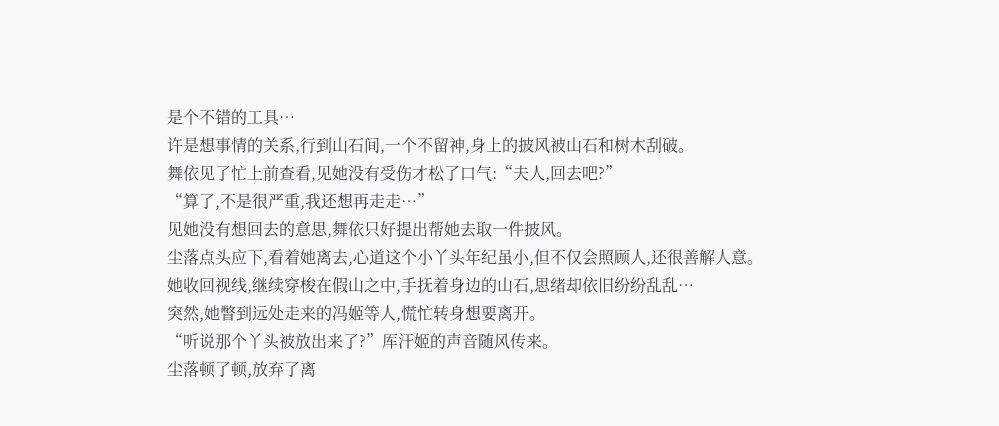是个不错的工具…
许是想事情的关系,行到山石间,一个不留神,身上的披风被山石和树木刮破。
舞依见了忙上前查看,见她没有受伤才松了口气:“夫人,回去吧?”
“算了,不是很严重,我还想再走走…”
见她没有想回去的意思,舞依只好提出帮她去取一件披风。
尘落点头应下,看着她离去,心道这个小丫头年纪虽小,但不仅会照顾人,还很善解人意。
她收回视线,继续穿梭在假山之中,手抚着身边的山石,思绪却依旧纷纷乱乱…
突然,她瞥到远处走来的冯姬等人,慌忙转身想要离开。
“听说那个丫头被放出来了?”厍汗姬的声音随风传来。
尘落顿了顿,放弃了离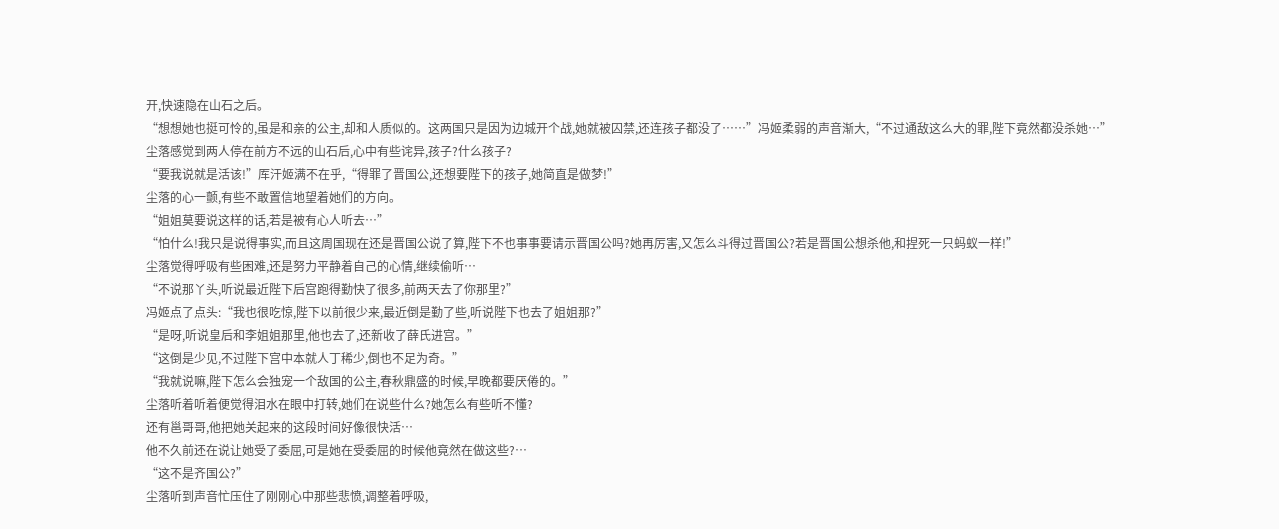开,快速隐在山石之后。
“想想她也挺可怜的,虽是和亲的公主,却和人质似的。这两国只是因为边城开个战,她就被囚禁,还连孩子都没了……”冯姬柔弱的声音渐大,“不过通敌这么大的罪,陛下竟然都没杀她…”
尘落感觉到两人停在前方不远的山石后,心中有些诧异,孩子?什么孩子?
“要我说就是活该!”厍汗姬满不在乎,“得罪了晋国公,还想要陛下的孩子,她简直是做梦!”
尘落的心一颤,有些不敢置信地望着她们的方向。
“姐姐莫要说这样的话,若是被有心人听去…”
“怕什么!我只是说得事实,而且这周国现在还是晋国公说了算,陛下不也事事要请示晋国公吗?她再厉害,又怎么斗得过晋国公?若是晋国公想杀他,和捏死一只蚂蚁一样!”
尘落觉得呼吸有些困难,还是努力平静着自己的心情,继续偷听…
“不说那丫头,听说最近陛下后宫跑得勤快了很多,前两天去了你那里?”
冯姬点了点头:“我也很吃惊,陛下以前很少来,最近倒是勤了些,听说陛下也去了姐姐那?”
“是呀,听说皇后和李姐姐那里,他也去了,还新收了薛氏进宫。”
“这倒是少见,不过陛下宫中本就人丁稀少,倒也不足为奇。”
“我就说嘛,陛下怎么会独宠一个敌国的公主,春秋鼎盛的时候,早晚都要厌倦的。”
尘落听着听着便觉得泪水在眼中打转,她们在说些什么?她怎么有些听不懂?
还有邕哥哥,他把她关起来的这段时间好像很快活…
他不久前还在说让她受了委屈,可是她在受委屈的时候他竟然在做这些?…
“这不是齐国公?”
尘落听到声音忙压住了刚刚心中那些悲愤,调整着呼吸,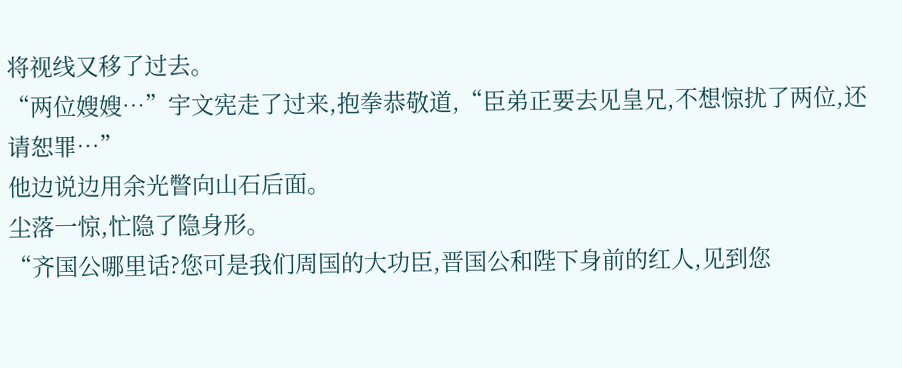将视线又移了过去。
“两位嫂嫂…”宇文宪走了过来,抱拳恭敬道,“臣弟正要去见皇兄,不想惊扰了两位,还请恕罪…”
他边说边用余光瞥向山石后面。
尘落一惊,忙隐了隐身形。
“齐国公哪里话?您可是我们周国的大功臣,晋国公和陛下身前的红人,见到您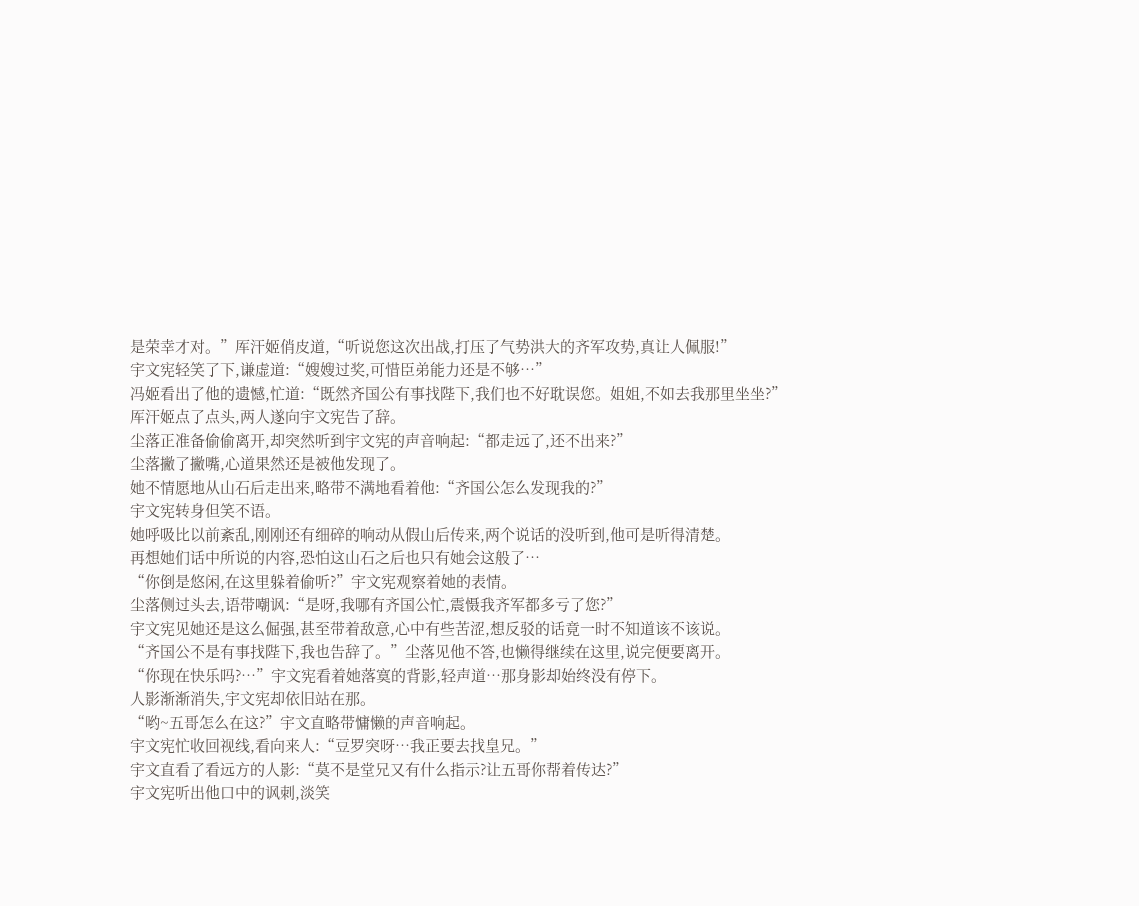是荣幸才对。”厍汗姬俏皮道,“听说您这次出战,打压了气势洪大的齐军攻势,真让人佩服!”
宇文宪轻笑了下,谦虚道:“嫂嫂过奖,可惜臣弟能力还是不够…”
冯姬看出了他的遗憾,忙道:“既然齐国公有事找陛下,我们也不好耽误您。姐姐,不如去我那里坐坐?”
厍汗姬点了点头,两人遂向宇文宪告了辞。
尘落正准备偷偷离开,却突然听到宇文宪的声音响起:“都走远了,还不出来?”
尘落撇了撇嘴,心道果然还是被他发现了。
她不情愿地从山石后走出来,略带不满地看着他:“齐国公怎么发现我的?”
宇文宪转身但笑不语。
她呼吸比以前紊乱,刚刚还有细碎的响动从假山后传来,两个说话的没听到,他可是听得清楚。
再想她们话中所说的内容,恐怕这山石之后也只有她会这般了…
“你倒是悠闲,在这里躲着偷听?”宇文宪观察着她的表情。
尘落侧过头去,语带嘲讽:“是呀,我哪有齐国公忙,震慑我齐军都多亏了您?”
宇文宪见她还是这么倔强,甚至带着敌意,心中有些苦涩,想反驳的话竟一时不知道该不该说。
“齐国公不是有事找陛下,我也告辞了。”尘落见他不答,也懒得继续在这里,说完便要离开。
“你现在快乐吗?…”宇文宪看着她落寞的背影,轻声道…那身影却始终没有停下。
人影渐渐消失,宇文宪却依旧站在那。
“哟~五哥怎么在这?”宇文直略带慵懒的声音响起。
宇文宪忙收回视线,看向来人:“豆罗突呀…我正要去找皇兄。”
宇文直看了看远方的人影:“莫不是堂兄又有什么指示?让五哥你帮着传达?”
宇文宪听出他口中的讽刺,淡笑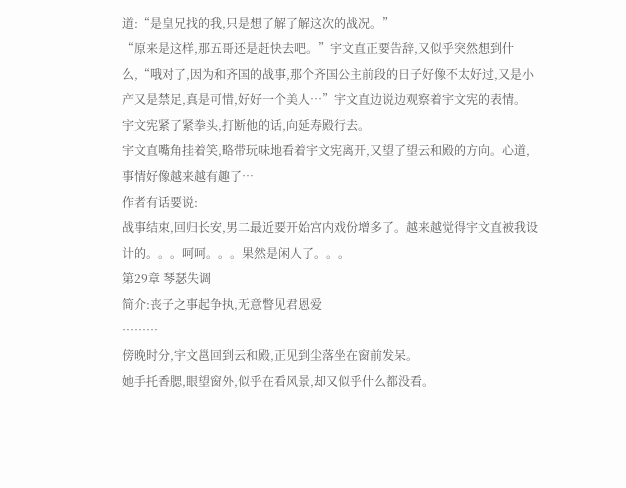道:“是皇兄找的我,只是想了解了解这次的战况。”
“原来是这样,那五哥还是赶快去吧。”宇文直正要告辞,又似乎突然想到什么,“哦对了,因为和齐国的战事,那个齐国公主前段的日子好像不太好过,又是小产又是禁足,真是可惜,好好一个美人…”宇文直边说边观察着宇文宪的表情。
宇文宪紧了紧拳头,打断他的话,向延寿殿行去。
宇文直嘴角挂着笑,略带玩味地看着宇文宪离开,又望了望云和殿的方向。心道,事情好像越来越有趣了…
作者有话要说:
战事结束,回归长安,男二最近要开始宫内戏份增多了。越来越觉得宇文直被我设计的。。。呵呵。。。果然是闲人了。。。
第29章 琴瑟失调
简介:丧子之事起争执,无意瞥见君恩爱
………
傍晚时分,宇文邕回到云和殿,正见到尘落坐在窗前发呆。
她手托香腮,眼望窗外,似乎在看风景,却又似乎什么都没看。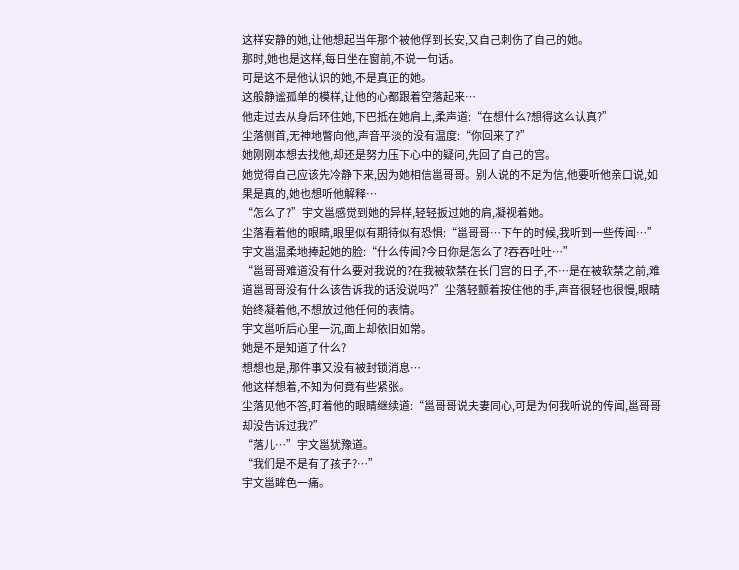这样安静的她,让他想起当年那个被他俘到长安,又自己刺伤了自己的她。
那时,她也是这样,每日坐在窗前,不说一句话。
可是这不是他认识的她,不是真正的她。
这般静谧孤单的模样,让他的心都跟着空落起来…
他走过去从身后环住她,下巴抵在她肩上,柔声道:“在想什么?想得这么认真?”
尘落侧首,无神地瞥向他,声音平淡的没有温度:“你回来了?”
她刚刚本想去找他,却还是努力压下心中的疑问,先回了自己的宫。
她觉得自己应该先冷静下来,因为她相信邕哥哥。别人说的不足为信,他要听他亲口说,如果是真的,她也想听他解释…
“怎么了?”宇文邕感觉到她的异样,轻轻扳过她的肩,凝视着她。
尘落看着他的眼睛,眼里似有期待似有恐惧:“邕哥哥…下午的时候,我听到一些传闻…”
宇文邕温柔地捧起她的脸:“什么传闻?今日你是怎么了?吞吞吐吐…”
“邕哥哥难道没有什么要对我说的?在我被软禁在长门宫的日子,不…是在被软禁之前,难道邕哥哥没有什么该告诉我的话没说吗?”尘落轻颤着按住他的手,声音很轻也很慢,眼睛始终凝着他,不想放过他任何的表情。
宇文邕听后心里一沉,面上却依旧如常。
她是不是知道了什么?
想想也是,那件事又没有被封锁消息…
他这样想着,不知为何竟有些紧张。
尘落见他不答,盯着他的眼睛继续道:“邕哥哥说夫妻同心,可是为何我听说的传闻,邕哥哥却没告诉过我?”
“落儿…”宇文邕犹豫道。
“我们是不是有了孩子?…”
宇文邕眸色一痛。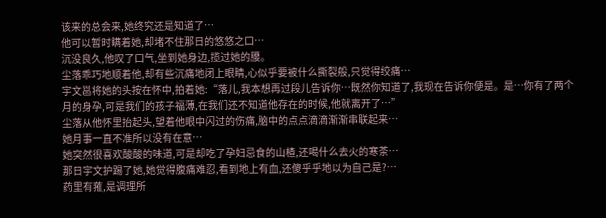该来的总会来,她终究还是知道了…
他可以暂时瞒着她,却堵不住那日的悠悠之口…
沉没良久,他叹了口气,坐到她身边,揽过她的腰。
尘落乖巧地顺着他,却有些沉痛地闭上眼睛,心似乎要被什么撕裂般,只觉得绞痛…
宇文邕将她的头按在怀中,拍着她:“落儿,我本想再过段儿告诉你…既然你知道了,我现在告诉你便是。是…你有了两个月的身孕,可是我们的孩子福薄,在我们还不知道他存在的时候,他就离开了…”
尘落从他怀里抬起头,望着他眼中闪过的伤痛,脑中的点点滴滴渐渐串联起来…
她月事一直不准所以没有在意…
她突然很喜欢酸酸的味道,可是却吃了孕妇忌食的山楂,还喝什么去火的寒茶…
那日宇文护踢了她,她觉得腹痛难忍,看到地上有血,还傻乎乎地以为自己是?…
药里有蓷,是调理所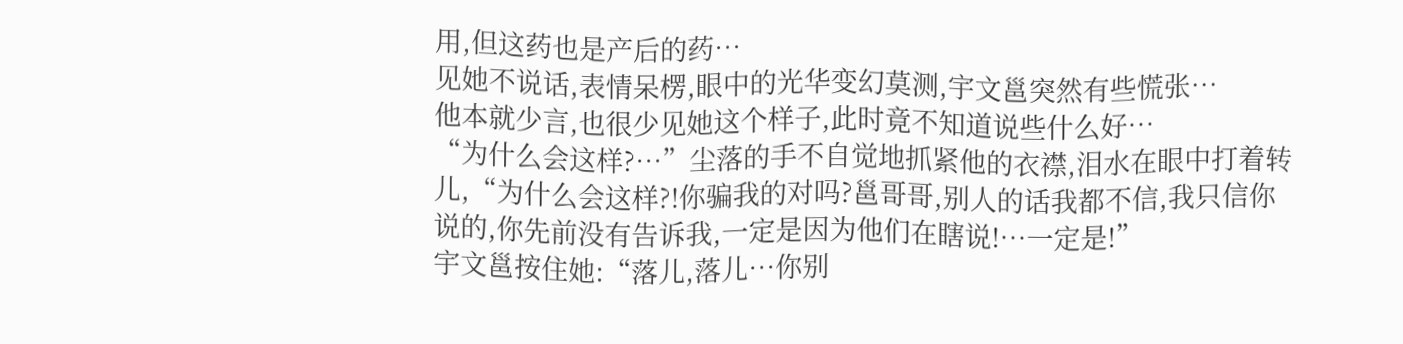用,但这药也是产后的药…
见她不说话,表情呆楞,眼中的光华变幻莫测,宇文邕突然有些慌张…
他本就少言,也很少见她这个样子,此时竟不知道说些什么好…
“为什么会这样?…”尘落的手不自觉地抓紧他的衣襟,泪水在眼中打着转儿,“为什么会这样?!你骗我的对吗?邕哥哥,别人的话我都不信,我只信你说的,你先前没有告诉我,一定是因为他们在瞎说!…一定是!”
宇文邕按住她:“落儿,落儿…你别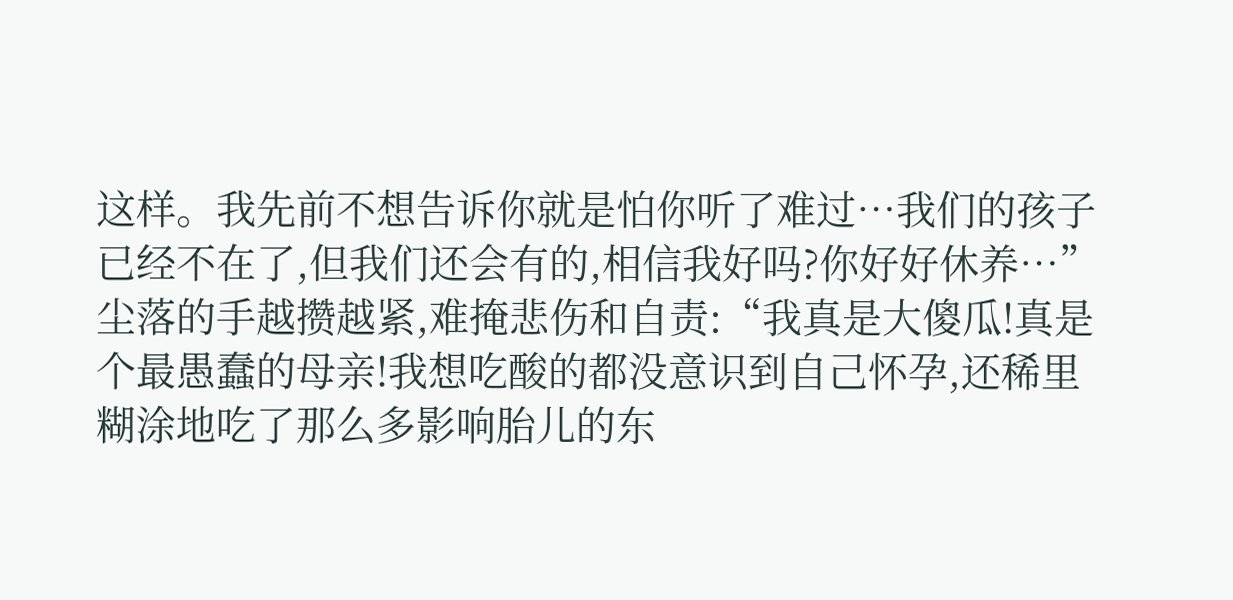这样。我先前不想告诉你就是怕你听了难过…我们的孩子已经不在了,但我们还会有的,相信我好吗?你好好休养…”
尘落的手越攒越紧,难掩悲伤和自责:“我真是大傻瓜!真是个最愚蠢的母亲!我想吃酸的都没意识到自己怀孕,还稀里糊涂地吃了那么多影响胎儿的东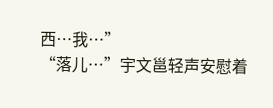西…我…”
“落儿…”宇文邕轻声安慰着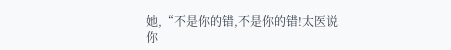她,“不是你的错,不是你的错!太医说你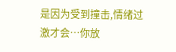是因为受到撞击,情绪过激才会…你放